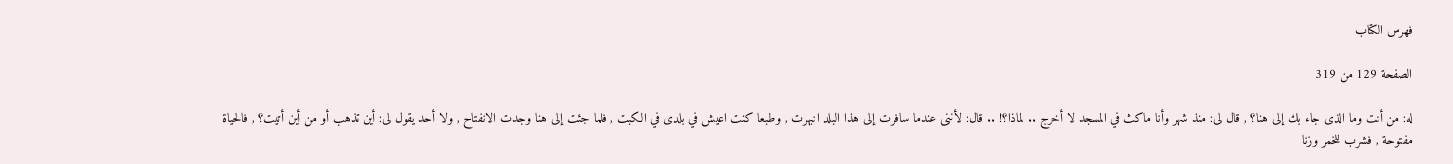فهرس الكتاب

الصفحة 129 من 319

له: من أنت وما الذى جاء بك إلى هنا؟ , قال لى: منذ شهر وأنا ماكث في المسجد لا أخرج .. لماذا؟! .. قال: لأننى عندما سافرت إلى هذا البلد انبهرت , وطبعا كنت اعيش في بلدى في الكبت , فلما جئت إلى هنا وجدت الانفتاح , ولا أحد يقول لى: أين تذهب أو من أين أتيت؟ , فالحياة مفتوحة , فشرب للخمر وزنا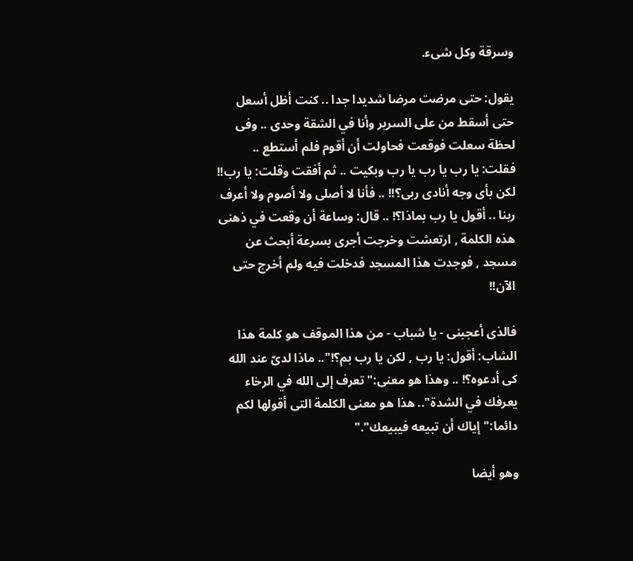وسرقة وكل شىء.

يقول: حتى مرضت مرضا شديدا جدا .. كنت أظل أسعل حتى أسقط من على السرير وأنا في الشقة وحدى .. وفى لحظة سعلت فوقعت فحاولت أن أقوم فلم أستطع .. فقلت: يا رب يا رب يا رب وبكيت .. ثم أفقت وقلت: يا رب!! لكن بأى وجه أنادى ربى؟!! .. فأنا لا أصلى ولا أصوم ولا أعرف ربنا .. أقول يا رب بماذا؟! .. قال: وساعة أن وقعت في ذهنى هذه الكلمة , ارتعشت وخرجت أجرى بسرعة أبحث عن مسجد , فوجدت هذا المسجد فدخلت فيه ولم أخرج حتى الآن!!

فالذى أعجبنى - يا شباب - من هذا الموقف هو كلمة هذا الشاب: أقول: يا رب , لكن يا رب بم؟!".. ماذا لدىّ عند الله كى أدعوه؟! .. وهذا هو معنى:"تعرف إلى الله في الرخاء يعرفك في الشدة".. هذا هو معنى الكلمة التى أقولها لكم دائما:"إياك أن تبيعه فيبيعك"."

وهو أيضا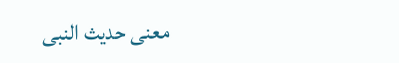معنى حديث النبى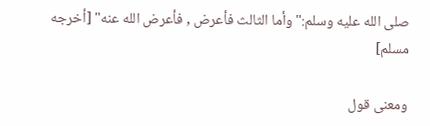صلى الله عليه وسلم:"وأما الثالث فأعرض , فأعرض الله عنه" [أخرجه مسلم]

ومعنى قول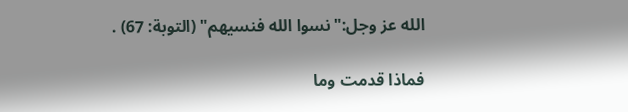الله عز وجل:"نسوا الله فنسيهم" (التوبة: 67) .

فماذا قدمت وما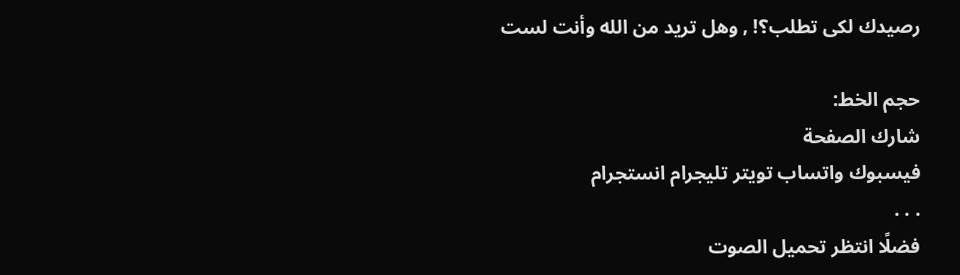رصيدك لكى تطلب؟! , وهل تريد من الله وأنت لست

حجم الخط:
شارك الصفحة
فيسبوك واتساب تويتر تليجرام انستجرام
. . .
فضلًا انتظر تحميل الصوت